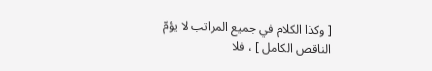[ وكذا الكلام في جميع المراتب لا يؤمّ الناقص الكامل ] ، فلا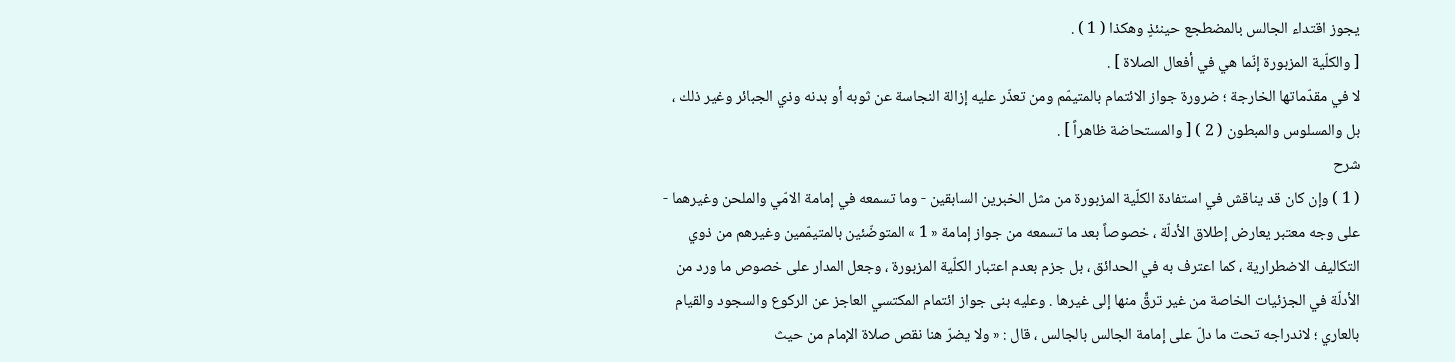يجوز اقتداء الجالس بالمضطجع حينئذٍ وهكذا ( 1 ) .
[ والكلّية المزبورة إنّما هي في أفعال الصلاة ] .
لا في مقدّماتها الخارجة ؛ ضرورة جواز الائتمام بالمتيمّم ومن تعذّر عليه إزالة النجاسة عن ثوبه أو بدنه وذي الجبائر وغير ذلك ، بل والمسلوس والمبطون ( 2 ) [ والمستحاضة ظاهراً ] .
شرح
( 1 ) وإن كان قد يناقش في استفادة الكلّية المزبورة من مثل الخبرين السابقين - وما تسمعه في إمامة الامّي والملحن وغيرهما - على وجه معتبر يعارض إطلاق الأدلّة ، خصوصاً بعد ما تسمعه من جواز إمامة « 1 » المتوضّئين بالمتيمّمين وغيرهم من ذوي التكاليف الاضطرارية ، كما اعترف به في الحدائق ، بل جزم بعدم اعتبار الكلّية المزبورة ، وجعل المدار على خصوص ما ورد من الأدلّة في الجزئيات الخاصة من غير ترقٍّ منها إلى غيرها . وعليه بنى جواز ائتمام المكتسي العاجز عن الركوع والسجود والقيام بالعاري ؛ لاندراجه تحت ما دلّ على إمامة الجالس بالجالس ، قال : « ولا يضرّ هنا نقص صلاة الإمام من حيث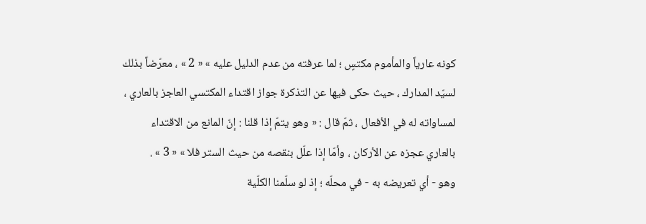كونه عارياً والمأموم مكتسٍ ؛ لما عرفته من عدم الدليل عليه » « 2 » ، معرّضاً بذلك لسيّد المدارك ، حيث حكى فيها عن التذكرة جواز اقتداء المكتسي العاجز بالعاري ، لمساواته له في الأفعال ، ثمّ قال : « وهو يتمّ إذا قلنا : إنّ المانع من الاقتداء بالعاري عجزه عن الأركان ، وأمّا إذا علّل بنقصه من حيث الستر فلا » « 3 » .
وهو - أي تعريضه به - في محلّه ؛ إذ لو سلّمنا الكلّية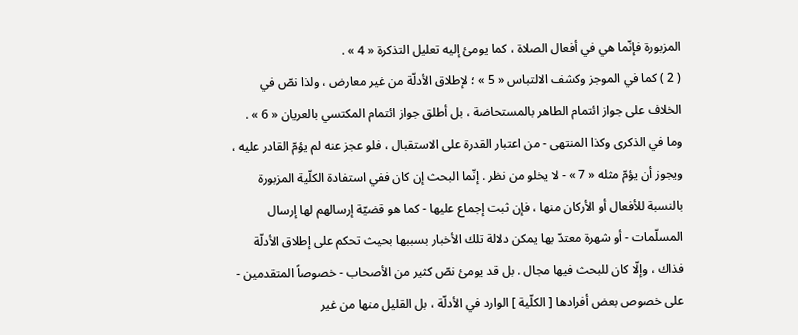المزبورة فإنّما هي في أفعال الصلاة ، كما يومئ إليه تعليل التذكرة « 4 » .
( 2 ) كما في الموجز وكشف الالتباس « 5 » ؛ لإطلاق الأدلّة من غير معارض ، ولذا نصّ في الخلاف على جواز ائتمام الطاهر بالمستحاضة ، بل أطلق جواز ائتمام المكتسي بالعريان « 6 » . وما في الذكرى وكذا المنتهى - من اعتبار القدرة على الاستقبال ، فلو عجز عنه لم يؤمّ القادر عليه ، ويجوز أن يؤمّ مثله « 7 » - لا يخلو من نظر . إنّما البحث إن كان ففي استفادة الكلّية المزبورة بالنسبة للأفعال أو الأركان منها ، فإن ثبت إجماع عليها - كما هو قضيّة إرسالهم لها إرسال المسلّمات - أو شهرة معتدّ بها يمكن دلالة تلك الأخبار بسببها بحيث تحكم على إطلاق الأدلّة فذاك ، وإلّا كان للبحث فيها مجال . بل قد يومئ نصّ كثير من الأصحاب - خصوصاً المتقدمين - على خصوص بعض أفرادها [ الكلّية ] الوارد في الأدلّة ، بل القليل منها من غير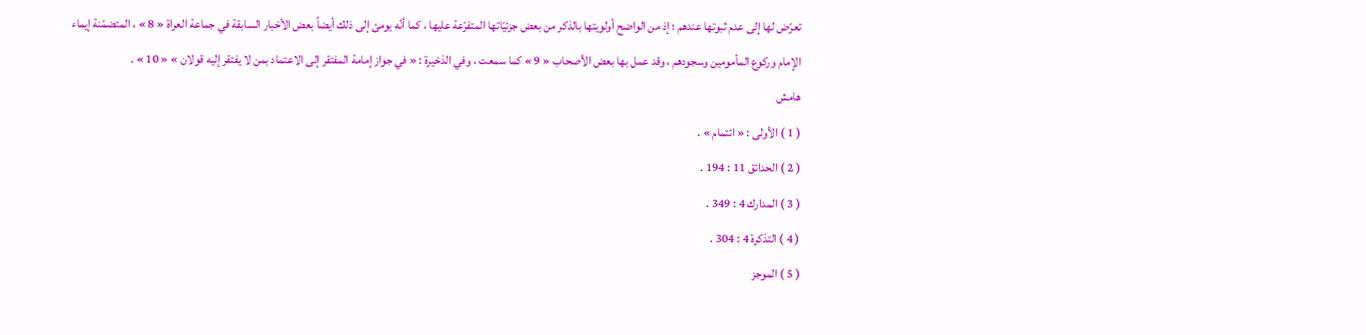تعرّض لها إلى عدم ثبوتها عندهم ؛ إذ من الواضح أولويتها بالذكر من بعض جزئيّاتها المتفرّعة عليها ، كما أنّه يومئ إلى ذلك أيضاً بعض الأخبار السابقة في جماعة العراة « 8 » ، المتضمّنة إيماء الإمام وركوع المأمومين وسجودهم ، وقد عمل بها بعض الأصحاب « 9 » كما سمعت ، وفي الذخيرة : « في جواز إمامة المفتقر إلى الاعتماد بمن لا يفتقر إليه قولان » « 10 » .
هامش
( 1 ) الأولى : « ائتمام » .
( 2 ) الحدائق 11 : 194 .
( 3 ) المدارك 4 : 349 .
( 4 ) التذكرة 4 : 304 .
( 5 ) الموجز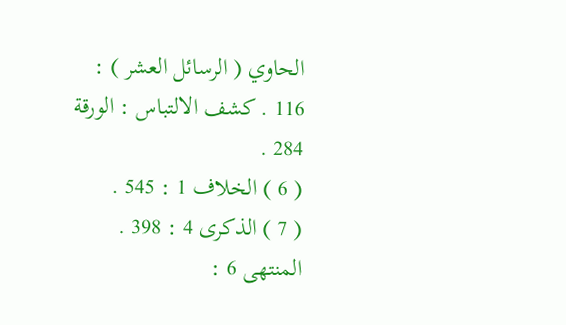الحاوي ( الرسائل العشر ) : 116 . كشف الالتباس : الورقة 284 .
( 6 ) الخلاف 1 : 545 .
( 7 ) الذكرى 4 : 398 . المنتهى 6 :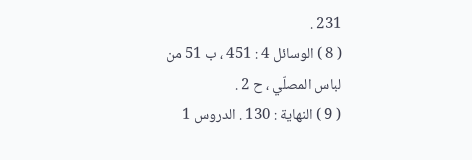231 .
( 8 ) الوسائل 4 : 451 ، ب 51 من لباس المصلّي ، ح 2 .
( 9 ) النهاية : 130 . الدروس 1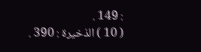: 149 .
( 10 ) الذخيرة : 390 .